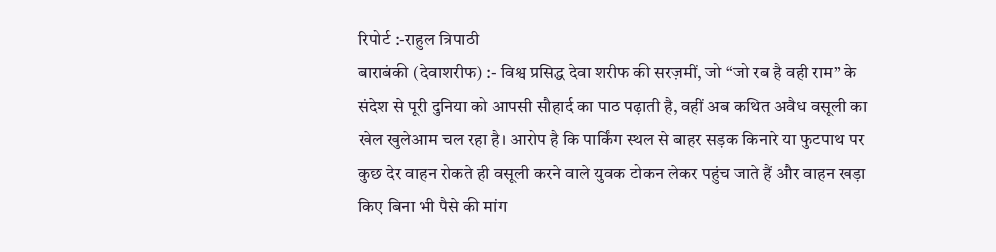रिपोर्ट :-राहुल त्रिपाठी
बाराबंकी (देवाशरीफ) :- विश्व प्रसिद्ध देवा शरीफ की सरज़मीं, जो “जो रब है वही राम” के संदेश से पूरी दुनिया को आपसी सौहार्द का पाठ पढ़ाती है, वहीं अब कथित अवैध वसूली का खेल खुलेआम चल रहा है। आरोप है कि पार्किंग स्थल से बाहर सड़क किनारे या फुटपाथ पर कुछ देर वाहन रोकते ही वसूली करने वाले युवक टोकन लेकर पहुंच जाते हैं और वाहन खड़ा किए बिना भी पैसे की मांग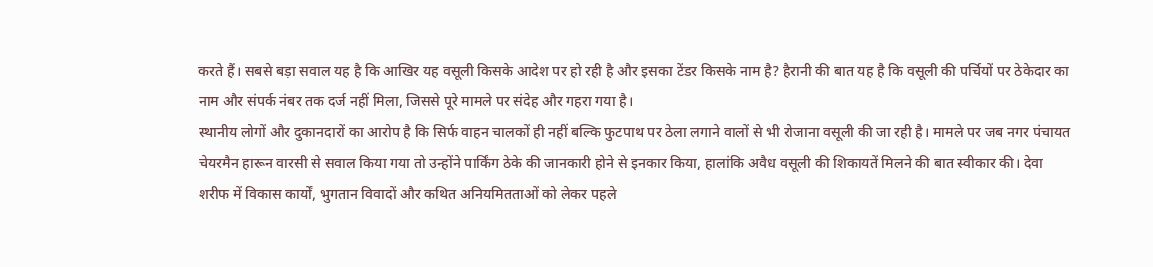करते हैं। सबसे बड़ा सवाल यह है कि आखिर यह वसूली किसके आदेश पर हो रही है और इसका टेंडर किसके नाम है? हैरानी की बात यह है कि वसूली की पर्चियों पर ठेकेदार का नाम और संपर्क नंबर तक दर्ज नहीं मिला, जिससे पूरे मामले पर संदेह और गहरा गया है।
स्थानीय लोगों और दुकानदारों का आरोप है कि सिर्फ वाहन चालकों ही नहीं बल्कि फुटपाथ पर ठेला लगाने वालों से भी रोजाना वसूली की जा रही है। मामले पर जब नगर पंचायत चेयरमैन हारून वारसी से सवाल किया गया तो उन्होंने पार्किंग ठेके की जानकारी होने से इनकार किया, हालांकि अवैध वसूली की शिकायतें मिलने की बात स्वीकार की। देवा शरीफ में विकास कार्यों, भुगतान विवादों और कथित अनियमितताओं को लेकर पहले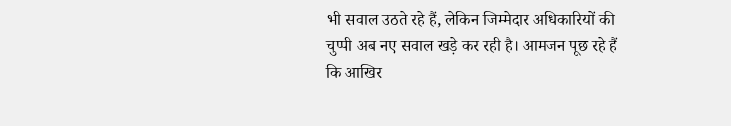भी सवाल उठते रहे हैं, लेकिन जिम्मेदार अधिकारियों की चुप्पी अब नए सवाल खड़े कर रही है। आमजन पूछ रहे हैं कि आखिर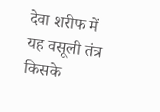देवा शरीफ में यह वसूली तंत्र किसके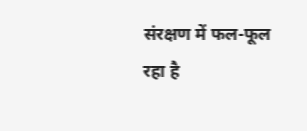संरक्षण में फल-फूल रहा है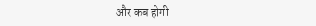और कब होगी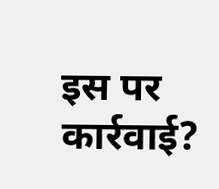इस पर कार्रवाई?